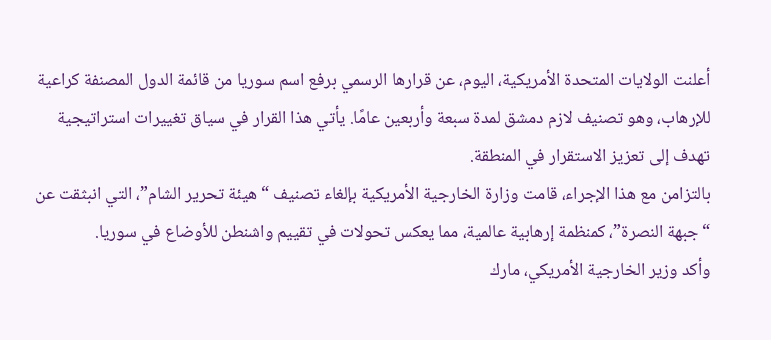أعلنت الولايات المتحدة الأمريكية، اليوم، عن قرارها الرسمي برفع اسم سوريا من قائمة الدول المصنفة كراعية للإرهاب، وهو تصنيف لازم دمشق لمدة سبعة وأربعين عامًا. يأتي هذا القرار في سياق تغييرات استراتيجية تهدف إلى تعزيز الاستقرار في المنطقة.
بالتزامن مع هذا الإجراء، قامت وزارة الخارجية الأمريكية بإلغاء تصنيف “هيئة تحرير الشام”، التي انبثقت عن “جبهة النصرة”، كمنظمة إرهابية عالمية، مما يعكس تحولات في تقييم واشنطن للأوضاع في سوريا.
وأكد وزير الخارجية الأمريكي، مارك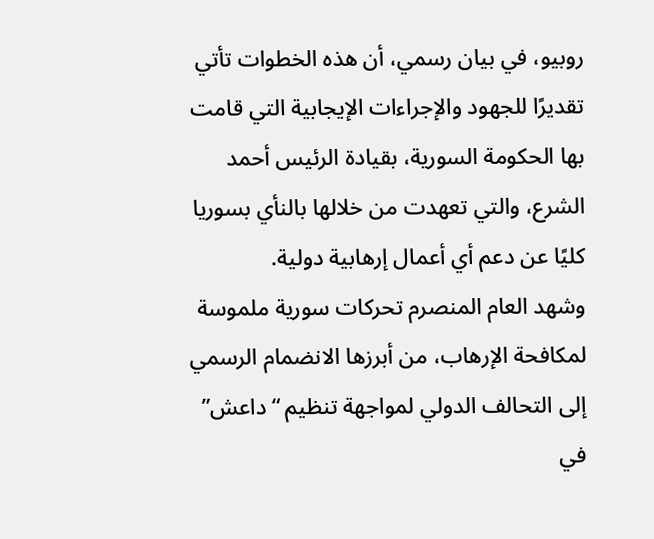روبيو، في بيان رسمي، أن هذه الخطوات تأتي تقديرًا للجهود والإجراءات الإيجابية التي قامت بها الحكومة السورية، بقيادة الرئيس أحمد الشرع، والتي تعهدت من خلالها بالنأي بسوريا كليًا عن دعم أي أعمال إرهابية دولية.
وشهد العام المنصرم تحركات سورية ملموسة لمكافحة الإرهاب، من أبرزها الانضمام الرسمي إلى التحالف الدولي لمواجهة تنظيم “داعش” في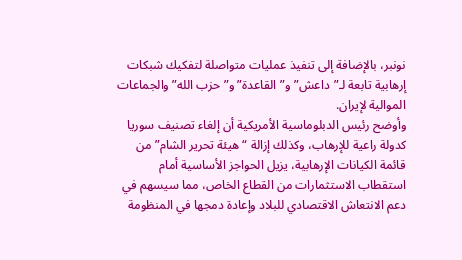نونبر، بالإضافة إلى تنفيذ عمليات متواصلة لتفكيك شبكات إرهابية تابعة لـ”داعش” و”القاعدة” و”حزب الله” والجماعات الموالية لإيران.
وأوضح رئيس الدبلوماسية الأمريكية أن إلغاء تصنيف سوريا كدولة راعية للإرهاب، وكذلك إزالة “هيئة تحرير الشام” من قائمة الكيانات الإرهابية، يزيل الحواجز الأساسية أمام استقطاب الاستثمارات من القطاع الخاص، مما سيسهم في دعم الانتعاش الاقتصادي للبلاد وإعادة دمجها في المنظومة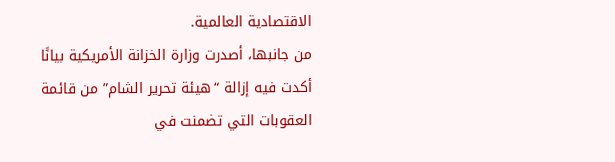الاقتصادية العالمية.
من جانبها، أصدرت وزارة الخزانة الأمريكية بيانًا أكدت فيه إزالة “هيئة تحرير الشام” من قائمة العقوبات التي تضمنت في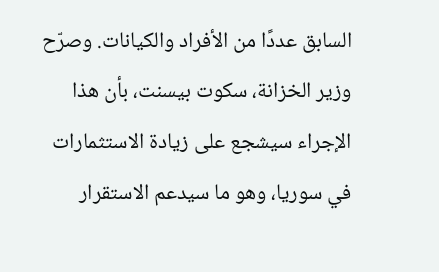السابق عددًا من الأفراد والكيانات. وصرّح وزير الخزانة، سكوت بيسنت، بأن هذا الإجراء سيشجع على زيادة الاستثمارات في سوريا، وهو ما سيدعم الاستقرار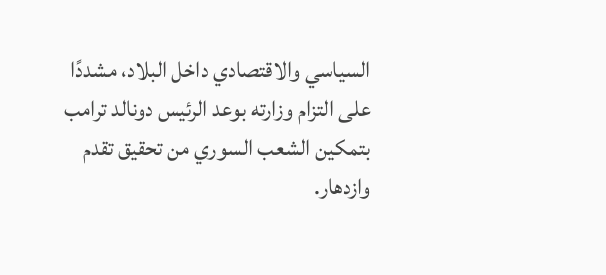السياسي والاقتصادي داخل البلاد، مشددًا على التزام وزارته بوعد الرئيس دونالد ترامب بتمكين الشعب السوري من تحقيق تقدم وازدهار.